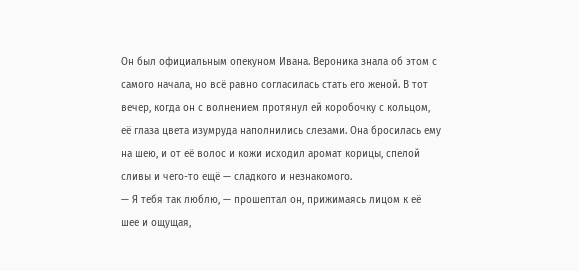Он был официальным опекуном Ивана. Вероника знала об этом с самого начала, но всё равно согласилась стать его женой. В тот вечер, когда он с волнением протянул ей коробочку с кольцом, её глаза цвета изумруда наполнились слезами. Она бросилась ему на шею, и от её волос и кожи исходил аромат корицы, спелой сливы и чего-то ещё — сладкого и незнакомого.
— Я тебя так люблю, — прошептал он, прижимаясь лицом к её шее и ощущая,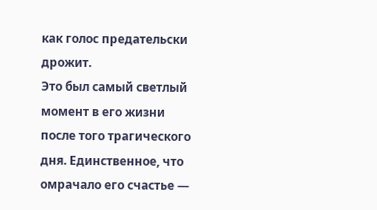как голос предательски дрожит.
Это был самый светлый момент в его жизни после того трагического дня. Единственное, что омрачало его счастье —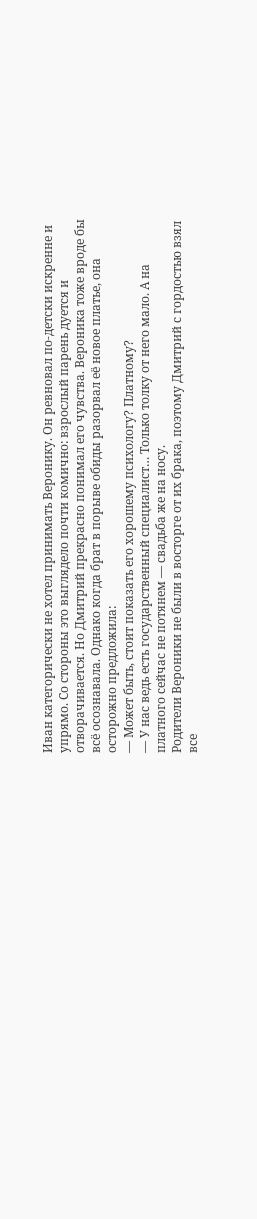Иван категорически не хотел принимать Веронику. Он ревновал по-детски искренне и упрямо. Со стороны это выглядело почти комично: взрослый парень дуется и отворачивается. Но Дмитрий прекрасно понимал его чувства. Вероника тоже вроде бы всё осознавала. Однако когда брат в порыве обиды разорвал её новое платье, она осторожно предложила:
— Может быть, стоит показать его хорошему психологу? Платному?
— У нас ведь есть государственный специалист… Только толку от него мало. А на платного сейчас не потянем — свадьба же на носу.
Родители Вероники не были в восторге от их брака, поэтому Дмитрий с гордостью взял все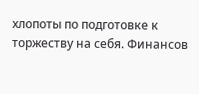хлопоты по подготовке к торжеству на себя. Финансов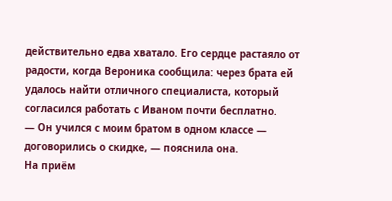действительно едва хватало. Его сердце растаяло от радости, когда Вероника сообщила: через брата ей удалось найти отличного специалиста, который согласился работать с Иваном почти бесплатно.
— Он учился с моим братом в одном классе — договорились о скидке, — пояснила она.
На приём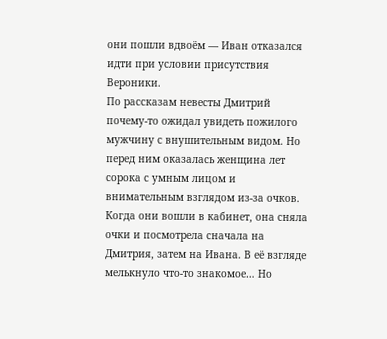они пошли вдвоём — Иван отказался идти при условии присутствия Вероники.
По рассказам невесты Дмитрий почему-то ожидал увидеть пожилого мужчину с внушительным видом. Но перед ним оказалась женщина лет сорока с умным лицом и внимательным взглядом из-за очков. Когда они вошли в кабинет, она сняла очки и посмотрела сначала на Дмитрия, затем на Ивана. В её взгляде мелькнуло что-то знакомое… Но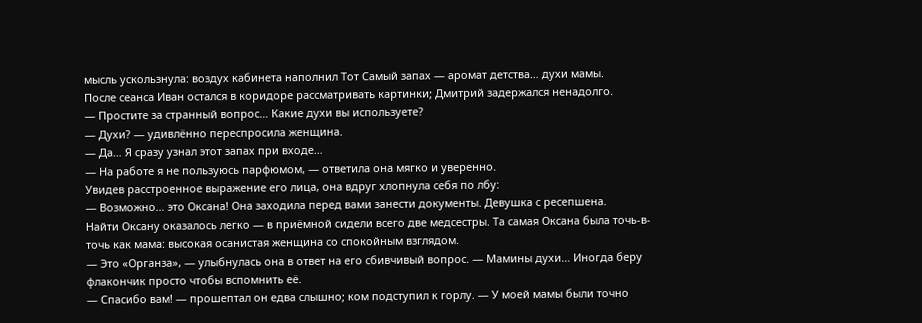мысль ускользнула: воздух кабинета наполнил Тот Самый запах — аромат детства… духи мамы.
После сеанса Иван остался в коридоре рассматривать картинки; Дмитрий задержался ненадолго.
— Простите за странный вопрос… Какие духи вы используете?
— Духи? — удивлённо переспросила женщина.
— Да… Я сразу узнал этот запах при входе…
— На работе я не пользуюсь парфюмом, — ответила она мягко и уверенно.
Увидев расстроенное выражение его лица, она вдруг хлопнула себя по лбу:
— Возможно… это Оксана! Она заходила перед вами занести документы. Девушка с ресепшена.
Найти Оксану оказалось легко — в приёмной сидели всего две медсестры. Та самая Оксана была точь-в-точь как мама: высокая осанистая женщина со спокойным взглядом.
— Это «Органза», — улыбнулась она в ответ на его сбивчивый вопрос. — Мамины духи… Иногда беру флакончик просто чтобы вспомнить её.
— Спасибо вам! — прошептал он едва слышно; ком подступил к горлу. — У моей мамы были точно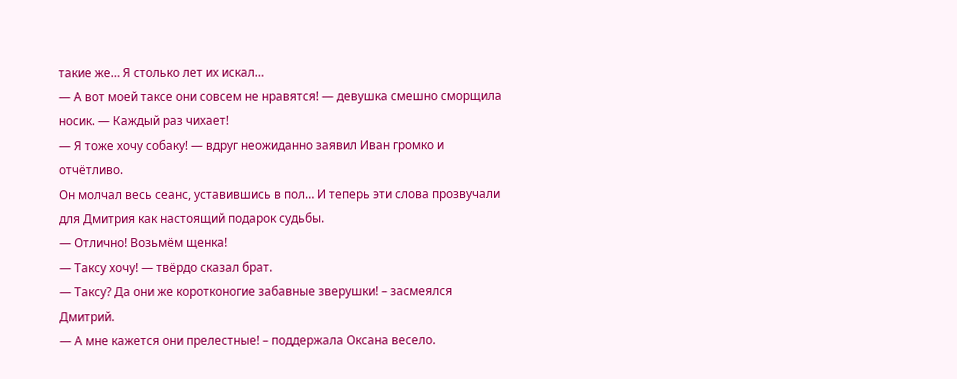такие же… Я столько лет их искал…
— А вот моей таксе они совсем не нравятся! — девушка смешно сморщила носик. — Каждый раз чихает!
— Я тоже хочу собаку! — вдруг неожиданно заявил Иван громко и отчётливо.
Он молчал весь сеанс, уставившись в пол… И теперь эти слова прозвучали для Дмитрия как настоящий подарок судьбы.
— Отлично! Возьмём щенка!
— Таксу хочу! — твёрдо сказал брат.
— Таксу? Да они же коротконогие забавные зверушки! – засмеялся Дмитрий.
— А мне кажется они прелестные! – поддержала Оксана весело.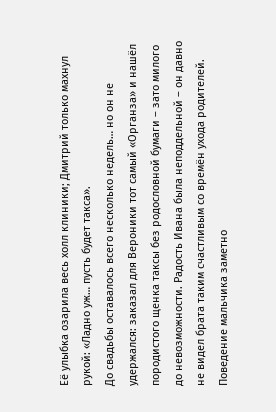Её улыбка озарила весь холл клиники; Дмитрий только махнул рукой: «Ладно уж… пусть будет такса».
До свадьбы оставалось всего несколько недель… но он не удержался: заказал для Вероники тот самый «Органза» и нашёл породистого щенка таксы без родословной бумаги – зато милого до невозможности. Радость Ивана была неподдельной – он давно не видел брата таким счастливым со времён ухода родителей. Поведение мальчика заметно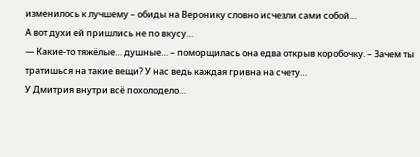изменилось к лучшему – обиды на Веронику словно исчезли сами собой…
А вот духи ей пришлись не по вкусу…
— Какие-то тяжёлые… душные… – поморщилась она едва открыв коробочку. – Зачем ты тратишься на такие вещи? У нас ведь каждая гривна на счету…
У Дмитрия внутри всё похолодело…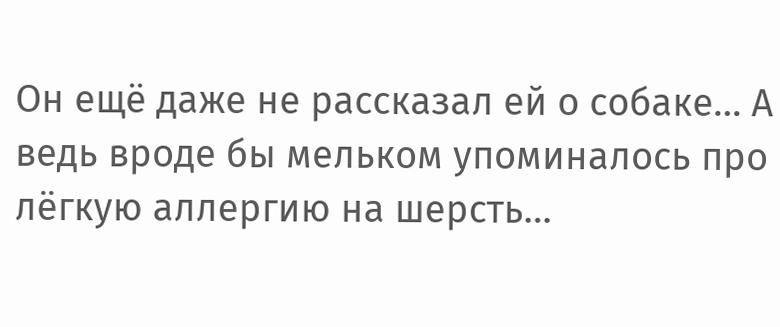Он ещё даже не рассказал ей о собаке… А ведь вроде бы мельком упоминалось про лёгкую аллергию на шерсть…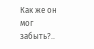Как же он мог забыть?..